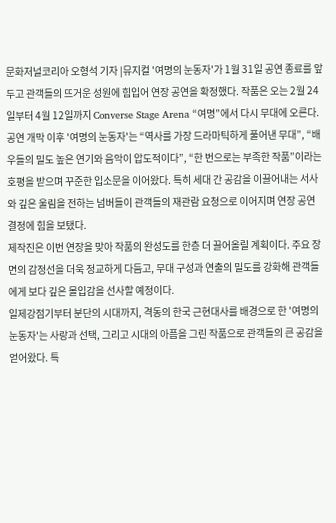문화저널코리아 오형석 기자 |뮤지컬 '여명의 눈동자'가 1월 31일 공연 종료를 앞두고 관객들의 뜨거운 성원에 힘입어 연장 공연을 확정했다. 작품은 오는 2월 24일부터 4월 12일까지 Converse Stage Arena “여명”에서 다시 무대에 오른다.
공연 개막 이후 '여명의 눈동자'는 “역사를 가장 드라마틱하게 풀어낸 무대”, “배우들의 밀도 높은 연기와 음악이 압도적이다”, “한 번으로는 부족한 작품”이라는 호평을 받으며 꾸준한 입소문을 이어왔다. 특히 세대 간 공감을 이끌어내는 서사와 깊은 울림을 전하는 넘버들이 관객들의 재관람 요청으로 이어지며 연장 공연 결정에 힘을 보탰다.
제작진은 이번 연장을 맞아 작품의 완성도를 한층 더 끌어올릴 계획이다. 주요 장면의 감정선을 더욱 정교하게 다듬고, 무대 구성과 연출의 밀도를 강화해 관객들에게 보다 깊은 몰입감을 선사할 예정이다.
일제강점기부터 분단의 시대까지, 격동의 한국 근현대사를 배경으로 한 '여명의 눈동자'는 사랑과 선택, 그리고 시대의 아픔을 그린 작품으로 관객들의 큰 공감을 얻어왔다. 특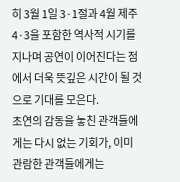히 3월 1일 3·1절과 4월 제주 4·3을 포함한 역사적 시기를 지나며 공연이 이어진다는 점에서 더욱 뜻깊은 시간이 될 것으로 기대를 모은다.
초연의 감동을 놓친 관객들에게는 다시 없는 기회가, 이미 관람한 관객들에게는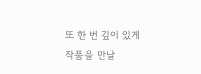또 한 번 깊이 있게 작품을 만날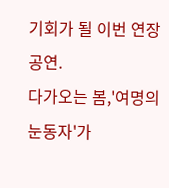기회가 될 이번 연장 공연.
다가오는 봄,'여명의 눈동자'가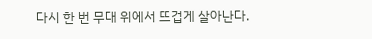다시 한 번 무대 위에서 뜨겁게 살아난다.